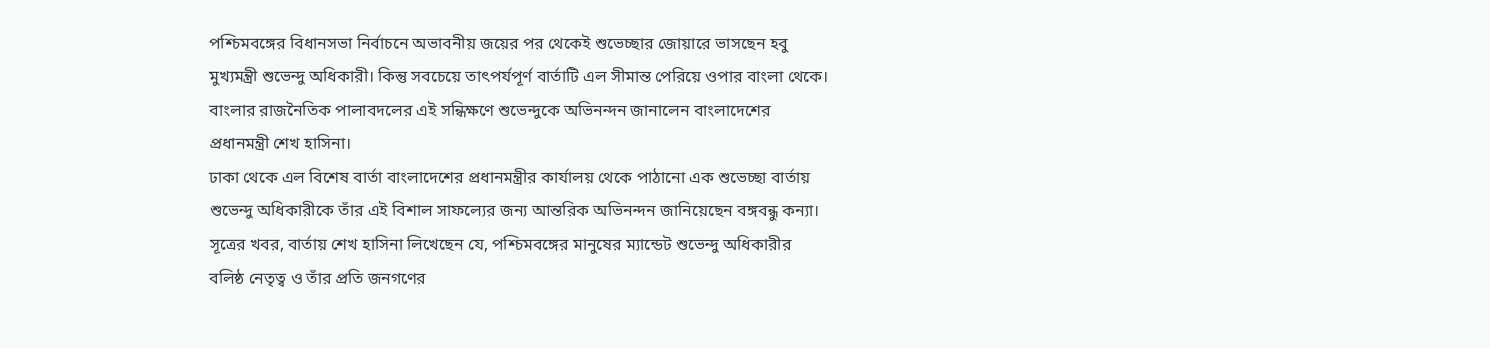পশ্চিমবঙ্গের বিধানসভা নির্বাচনে অভাবনীয় জয়ের পর থেকেই শুভেচ্ছার জোয়ারে ভাসছেন হবু মুখ্যমন্ত্রী শুভেন্দু অধিকারী। কিন্তু সবচেয়ে তাৎপর্যপূর্ণ বার্তাটি এল সীমান্ত পেরিয়ে ওপার বাংলা থেকে। বাংলার রাজনৈতিক পালাবদলের এই সন্ধিক্ষণে শুভেন্দুকে অভিনন্দন জানালেন বাংলাদেশের প্রধানমন্ত্রী শেখ হাসিনা।
ঢাকা থেকে এল বিশেষ বার্তা বাংলাদেশের প্রধানমন্ত্রীর কার্যালয় থেকে পাঠানো এক শুভেচ্ছা বার্তায় শুভেন্দু অধিকারীকে তাঁর এই বিশাল সাফল্যের জন্য আন্তরিক অভিনন্দন জানিয়েছেন বঙ্গবন্ধু কন্যা। সূত্রের খবর, বার্তায় শেখ হাসিনা লিখেছেন যে, পশ্চিমবঙ্গের মানুষের ম্যান্ডেট শুভেন্দু অধিকারীর বলিষ্ঠ নেতৃত্ব ও তাঁর প্রতি জনগণের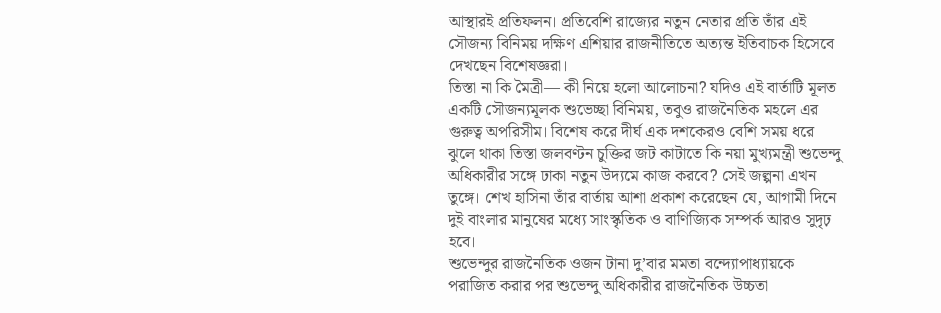আস্থারই প্রতিফলন। প্রতিবেশি রাজ্যের নতুন নেতার প্রতি তাঁর এই সৌজন্য বিনিময় দক্ষিণ এশিয়ার রাজনীতিতে অত্যন্ত ইতিবাচক হিসেবে দেখছেন বিশেষজ্ঞরা।
তিস্তা না কি মৈত্রী— কী নিয়ে হলো আলোচনা? যদিও এই বার্তাটি মূলত একটি সৌজন্যমূলক শুভেচ্ছা বিনিময়, তবুও রাজনৈতিক মহলে এর গুরুত্ব অপরিসীম। বিশেষ করে দীর্ঘ এক দশকেরও বেশি সময় ধরে ঝুলে থাকা তিস্তা জলবণ্টন চুক্তির জট কাটাতে কি নয়া মুখ্যমন্ত্রী শুভেন্দু অধিকারীর সঙ্গে ঢাকা নতুন উদ্যমে কাজ করবে? সেই জল্পনা এখন তুঙ্গে। শেখ হাসিনা তাঁর বার্তায় আশা প্রকাশ করেছেন যে, আগামী দিনে দুই বাংলার মানুষের মধ্যে সাংস্কৃতিক ও বাণিজ্যিক সম্পর্ক আরও সুদৃঢ় হবে।
শুভেন্দুর রাজনৈতিক ওজন টানা দু’বার মমতা বন্দ্যোপাধ্যায়কে পরাজিত করার পর শুভেন্দু অধিকারীর রাজনৈতিক উচ্চতা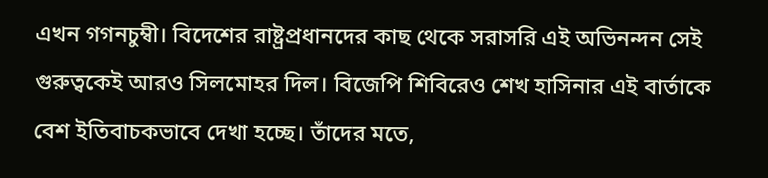এখন গগনচুম্বী। বিদেশের রাষ্ট্রপ্রধানদের কাছ থেকে সরাসরি এই অভিনন্দন সেই গুরুত্বকেই আরও সিলমোহর দিল। বিজেপি শিবিরেও শেখ হাসিনার এই বার্তাকে বেশ ইতিবাচকভাবে দেখা হচ্ছে। তাঁদের মতে,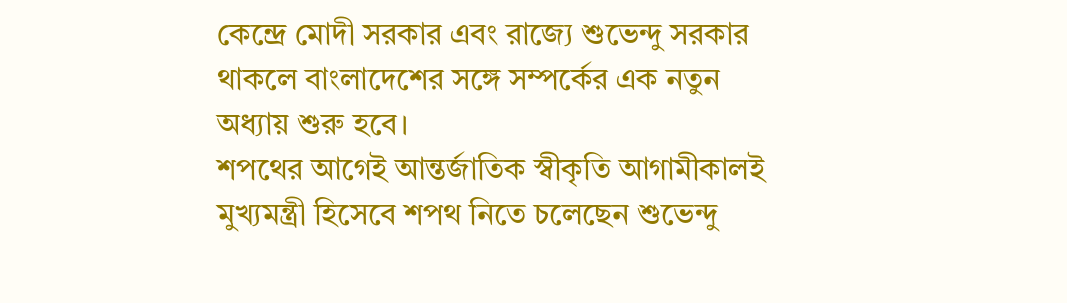কেন্দ্রে মোদী সরকার এবং রাজ্যে শুভেন্দু সরকার থাকলে বাংলাদেশের সঙ্গে সম্পর্কের এক নতুন অধ্যায় শুরু হবে।
শপথের আগেই আন্তর্জাতিক স্বীকৃতি আগামীকালই মুখ্যমন্ত্রী হিসেবে শপথ নিতে চলেছেন শুভেন্দু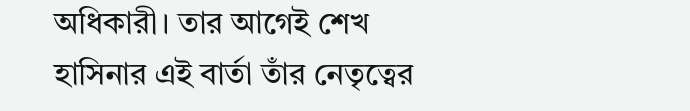অধিকারী। তার আগেই শেখ হাসিনার এই বার্তা তাঁর নেতৃত্বের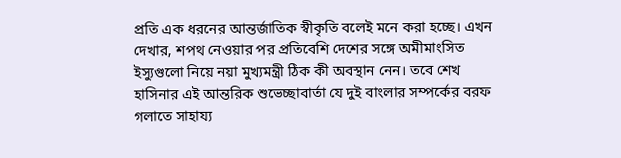প্রতি এক ধরনের আন্তর্জাতিক স্বীকৃতি বলেই মনে করা হচ্ছে। এখন দেখার, শপথ নেওয়ার পর প্রতিবেশি দেশের সঙ্গে অমীমাংসিত ইস্যুগুলো নিয়ে নয়া মুখ্যমন্ত্রী ঠিক কী অবস্থান নেন। তবে শেখ হাসিনার এই আন্তরিক শুভেচ্ছাবার্তা যে দুই বাংলার সম্পর্কের বরফ গলাতে সাহায্য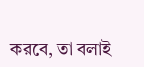করবে, তা বলাই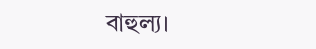বাহুল্য।